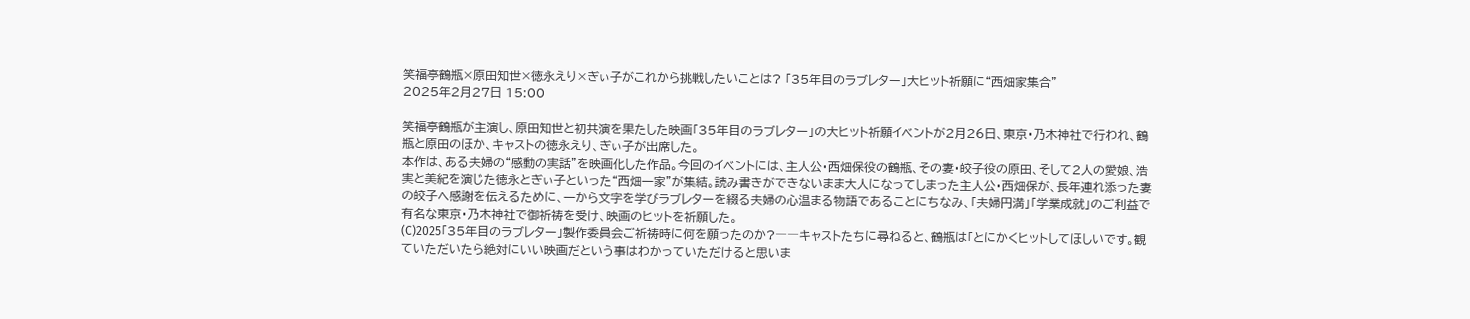笑福亭鶴瓶×原田知世×徳永えり×ぎぃ子がこれから挑戦したいことは? 「35年目のラブレター」大ヒット祈願に“西畑家集合”
2025年2月27日 15:00

笑福亭鶴瓶が主演し、原田知世と初共演を果たした映画「35年目のラブレター」の大ヒット祈願イベントが2月26日、東京・乃木神社で行われ、鶴瓶と原田のほか、キャストの徳永えり、ぎぃ子が出席した。
本作は、ある夫婦の“感動の実話”を映画化した作品。今回のイベントには、主人公・西畑保役の鶴瓶、その妻・皎子役の原田、そして2人の愛娘、浩実と美紀を演じた徳永とぎぃ子といった“西畑一家”が集結。読み書きができないまま大人になってしまった主人公・西畑保が、長年連れ添った妻の皎子へ感謝を伝えるために、一から文字を学びラブレターを綴る夫婦の心温まる物語であることにちなみ、「夫婦円満」「学業成就」のご利益で有名な東京・乃木神社で御祈祷を受け、映画のヒットを祈願した。
(C)2025「35年目のラブレター」製作委員会ご祈祷時に何を願ったのか?――キャストたちに尋ねると、鶴瓶は「とにかくヒットしてほしいです。観ていただいたら絶対にいい映画だという事はわかっていただけると思いま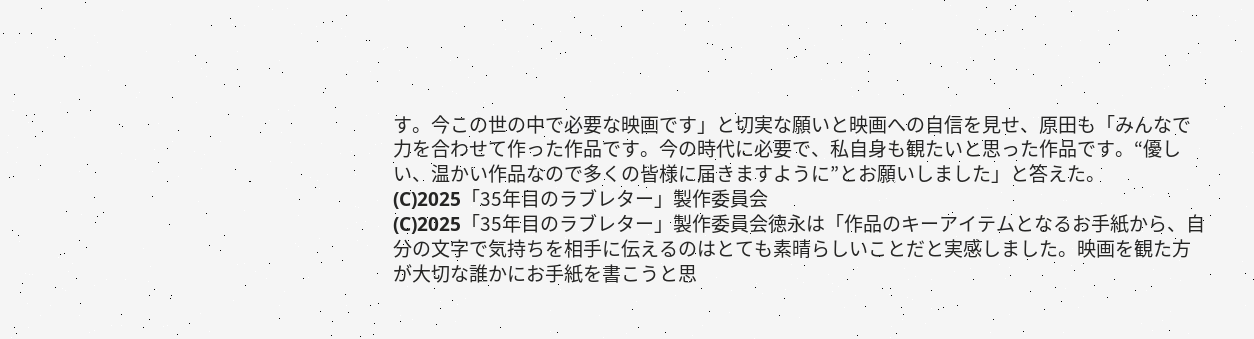す。今この世の中で必要な映画です」と切実な願いと映画への自信を見せ、原田も「みんなで力を合わせて作った作品です。今の時代に必要で、私自身も観たいと思った作品です。“優しい、温かい作品なので多くの皆様に届きますように”とお願いしました」と答えた。
(C)2025「35年目のラブレター」製作委員会
(C)2025「35年目のラブレター」製作委員会徳永は「作品のキーアイテムとなるお手紙から、自分の文字で気持ちを相手に伝えるのはとても素晴らしいことだと実感しました。映画を観た方が大切な誰かにお手紙を書こうと思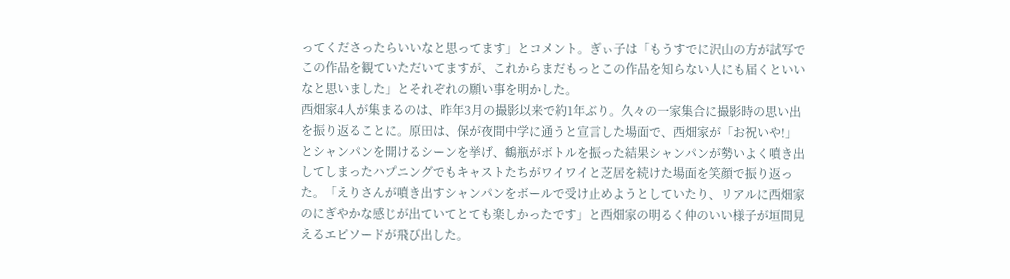ってくださったらいいなと思ってます」とコメント。ぎぃ子は「もうすでに沢山の方が試写でこの作品を観ていただいてますが、これからまだもっとこの作品を知らない人にも届くといいなと思いました」とそれぞれの願い事を明かした。
西畑家4人が集まるのは、昨年3月の撮影以来で約1年ぶり。久々の一家集合に撮影時の思い出を振り返ることに。原田は、保が夜間中学に通うと宣言した場面で、西畑家が「お祝いや!」とシャンパンを開けるシーンを挙げ、鶴瓶がボトルを振った結果シャンパンが勢いよく噴き出してしまったハプニングでもキャストたちがワイワイと芝居を続けた場面を笑顔で振り返った。「えりさんが噴き出すシャンパンをボールで受け止めようとしていたり、リアルに西畑家のにぎやかな感じが出ていてとても楽しかったです」と西畑家の明るく仲のいい様子が垣間見えるエピソードが飛び出した。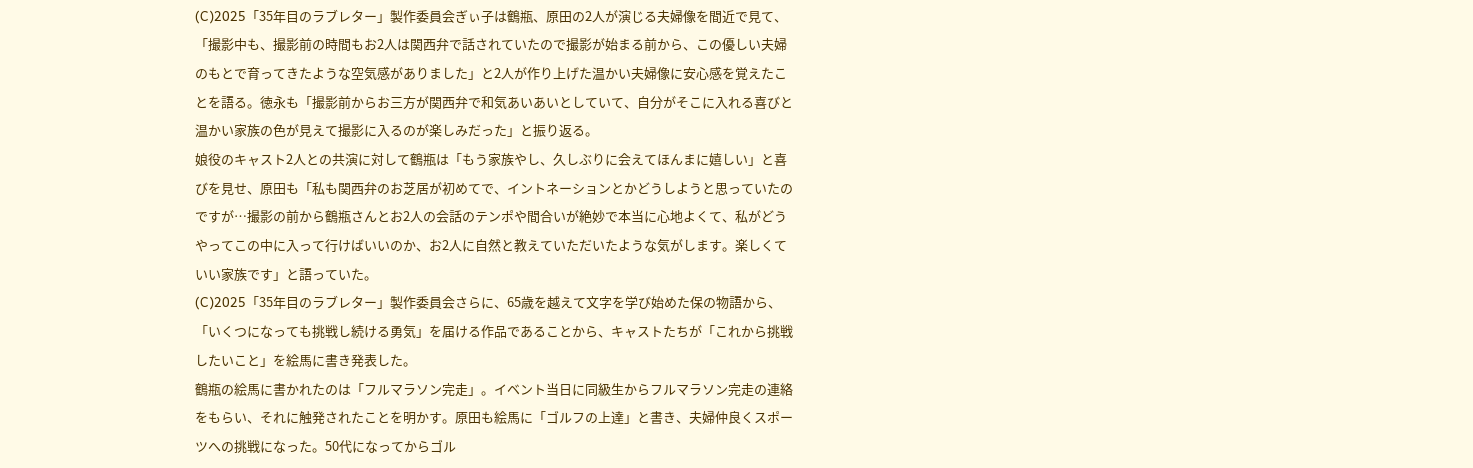(C)2025「35年目のラブレター」製作委員会ぎぃ子は鶴瓶、原田の2人が演じる夫婦像を間近で見て、「撮影中も、撮影前の時間もお2人は関西弁で話されていたので撮影が始まる前から、この優しい夫婦のもとで育ってきたような空気感がありました」と2人が作り上げた温かい夫婦像に安心感を覚えたことを語る。徳永も「撮影前からお三方が関西弁で和気あいあいとしていて、自分がそこに入れる喜びと温かい家族の色が見えて撮影に入るのが楽しみだった」と振り返る。
娘役のキャスト2人との共演に対して鶴瓶は「もう家族やし、久しぶりに会えてほんまに嬉しい」と喜びを見せ、原田も「私も関西弁のお芝居が初めてで、イントネーションとかどうしようと思っていたのですが…撮影の前から鶴瓶さんとお2人の会話のテンポや間合いが絶妙で本当に心地よくて、私がどうやってこの中に入って行けばいいのか、お2人に自然と教えていただいたような気がします。楽しくていい家族です」と語っていた。
(C)2025「35年目のラブレター」製作委員会さらに、65歳を越えて文字を学び始めた保の物語から、「いくつになっても挑戦し続ける勇気」を届ける作品であることから、キャストたちが「これから挑戦したいこと」を絵馬に書き発表した。
鶴瓶の絵馬に書かれたのは「フルマラソン完走」。イベント当日に同級生からフルマラソン完走の連絡をもらい、それに触発されたことを明かす。原田も絵馬に「ゴルフの上達」と書き、夫婦仲良くスポーツへの挑戦になった。50代になってからゴル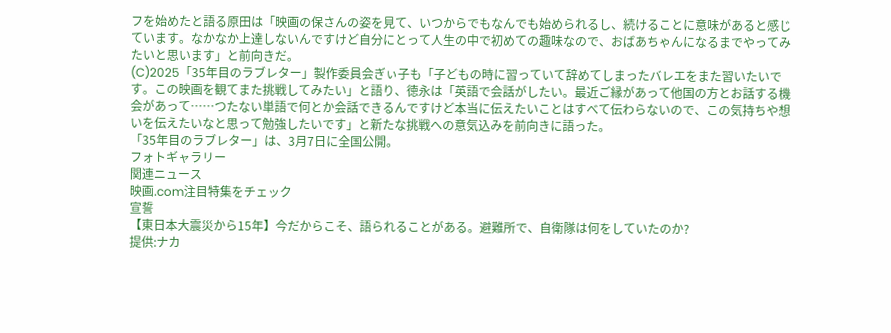フを始めたと語る原田は「映画の保さんの姿を見て、いつからでもなんでも始められるし、続けることに意味があると感じています。なかなか上達しないんですけど自分にとって人生の中で初めての趣味なので、おばあちゃんになるまでやってみたいと思います」と前向きだ。
(C)2025「35年目のラブレター」製作委員会ぎぃ子も「子どもの時に習っていて辞めてしまったバレエをまた習いたいです。この映画を観てまた挑戦してみたい」と語り、徳永は「英語で会話がしたい。最近ご縁があって他国の方とお話する機会があって……つたない単語で何とか会話できるんですけど本当に伝えたいことはすべて伝わらないので、この気持ちや想いを伝えたいなと思って勉強したいです」と新たな挑戦への意気込みを前向きに語った。
「35年目のラブレター」は、3月7日に全国公開。
フォトギャラリー
関連ニュース
映画.com注目特集をチェック
宣誓
【東日本大震災から15年】今だからこそ、語られることがある。避難所で、自衛隊は何をしていたのか?
提供:ナカ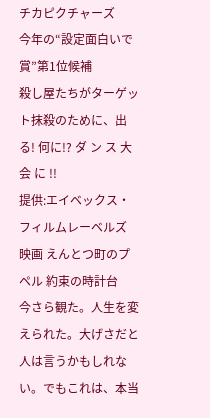チカピクチャーズ
今年の“設定面白いで賞”第1位候補
殺し屋たちがターゲット抹殺のために、出る! 何に!? ダ ン ス 大 会 に !!
提供:エイベックス・フィルムレーベルズ
映画 えんとつ町のプペル 約束の時計台
今さら観た。人生を変えられた。大げさだと人は言うかもしれない。でもこれは、本当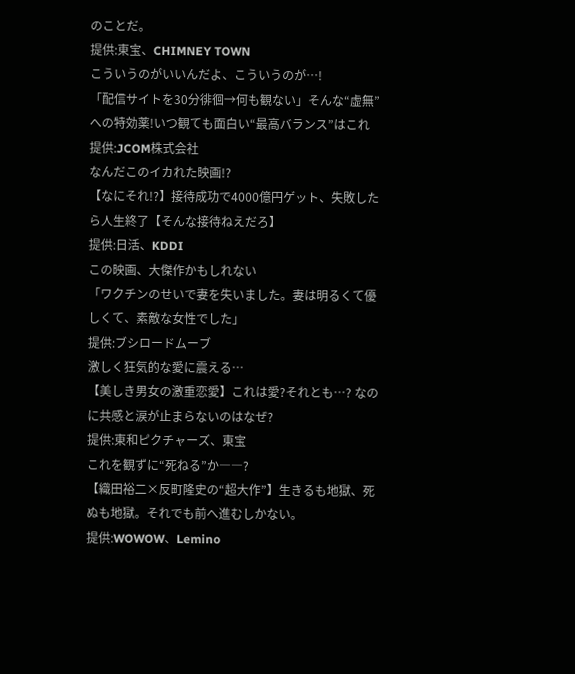のことだ。
提供:東宝、CHIMNEY TOWN
こういうのがいいんだよ、こういうのが…!
「配信サイトを30分徘徊→何も観ない」そんな“虚無”への特効薬!いつ観ても面白い“最高バランス”はこれ
提供:JCOM株式会社
なんだこのイカれた映画!?
【なにそれ!?】接待成功で4000億円ゲット、失敗したら人生終了【そんな接待ねえだろ】
提供:日活、KDDI
この映画、大傑作かもしれない
「ワクチンのせいで妻を失いました。妻は明るくて優しくて、素敵な女性でした」
提供:ブシロードムーブ
激しく狂気的な愛に震える…
【美しき男女の激重恋愛】これは愛?それとも…? なのに共感と涙が止まらないのはなぜ?
提供:東和ピクチャーズ、東宝
これを観ずに“死ねる”か――?
【織田裕二×反町隆史の“超大作”】生きるも地獄、死ぬも地獄。それでも前へ進むしかない。
提供:WOWOW、Lemino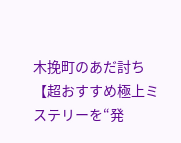木挽町のあだ討ち
【超おすすめ極上ミステリーを“発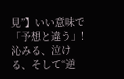見”】いい意味で「予想と違う」!沁みる、泣ける、そして“逆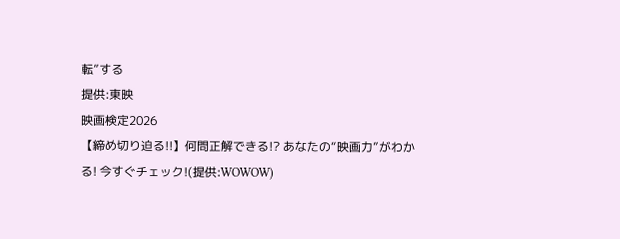転”する
提供:東映
映画検定2026
【締め切り迫る!!】何問正解できる!? あなたの“映画力”がわかる! 今すぐチェック!(提供:WOWOW)